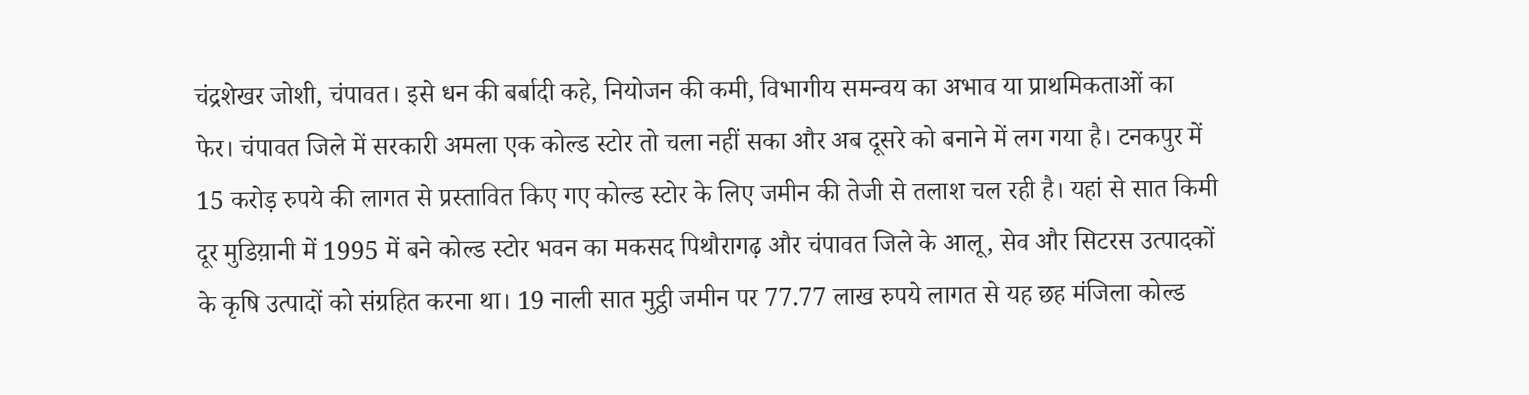चंद्रशेखर जोशी, चंपावत। इसे धन की बर्बादी कहे, नियोजन की कमी, विभागीय समन्वय का अभाव या प्राथमिकताओं का फेर। चंपावत जिले में सरकारी अमला एक कोल्ड स्टोर तो चला नहीं सका और अब दूसरे को बनाने में लग गया है। टनकपुर में 15 करोड़ रुपये की लागत से प्रस्तावित किए गए कोल्ड स्टोर के लिए जमीन की तेजी से तलाश चल रही है। यहां से सात किमी दूर मुडिय़ानी में 1995 में बने कोल्ड स्टोर भवन का मकसद पिथौरागढ़ और चंपावत जिले के आलू, सेव और सिटरस उत्पादकों के कृषि उत्पादों को संग्रहित करना था। 19 नाली सात मुट्ठी जमीन पर 77.77 लाख रुपये लागत से यह छह मंजिला कोल्ड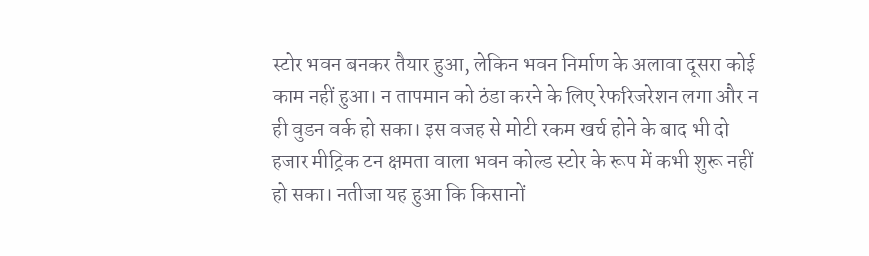स्टोर भवन बनकर तैयार हुआ, लेकिन भवन निर्माण के अलावा दूसरा कोई काम नहीं हुआ। न तापमान को ठंडा करने के लिए रेफरिजरेशन लगा और न ही वुडन वर्क हो सका। इस वजह से मोटी रकम खर्च होने के बाद भी दो हजार मीट्रिक टन क्षमता वाला भवन कोल्ड स्टोर के रूप में कभी शुरू नहीं हो सका। नतीजा यह हुआ कि किसानों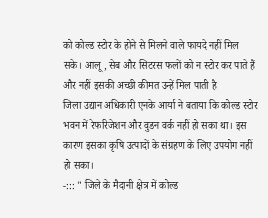को कोल्ड स्टोर के होने से मिलने वाले फायदे नहीं मिल सके। आलू, सेब और सिटरस फलों को न स्टोर कर पाते हैं और नहीं इसकी अच्छी कीमत उन्हें मिल पाती है
जिला उद्यान अधिकारी एनके आर्या ने बताया कि कोल्ड स्टोर भवन में रेफरिजेशन और वुडन वर्क नहीं हो सका था। इस कारण इसका कृषि उत्पादों के संग्रहण के लिए उपयोग नहीं हो सका।
-::: " जिले के मैदानी क्षेत्र में कोल्ड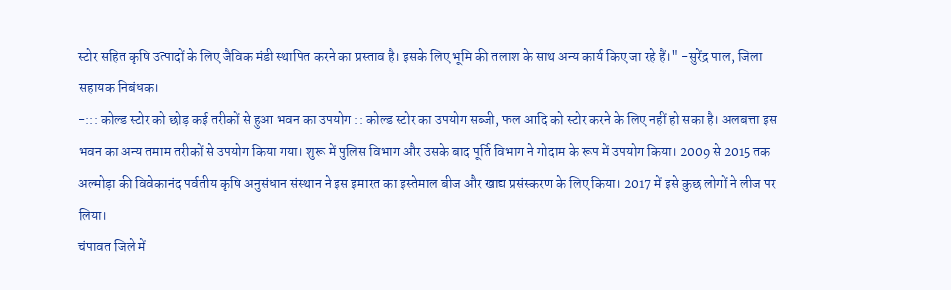स्टोर सहित कृषि उत्पादों के लिए जैविक मंडी स्थापित करने का प्रस्ताव है। इसके लिए भूमि की तलाश के साथ अन्य कार्य किए जा रहे हैं।" -सुरेंद्र पाल, जिला सहायक निबंधक।
-::: कोल्ड स्टोर को छोड़ कई तरीकों से हुआ भवन का उपयोग :: कोल्ड स्टोर का उपयोग सब्जी, फल आदि को स्टोर करने के लिए नहीं हो सका है। अलबत्ता इस भवन का अन्य तमाम तरीकों से उपयोग किया गया। शुरू में पुलिस विभाग और उसके बाद पूर्ति विभाग ने गोदाम के रूप में उपयोग किया। 2009 से 2015 तक अल्मोड़ा की विवेकानंद पर्वतीय कृषि अनुसंधान संस्थान ने इस इमारत का इस्तेमाल बीज और खाद्य प्रसंस्करण के लिए किया। 2017 में इसे कुछ लोगों ने लीज पर लिया।
चंपावत जिले में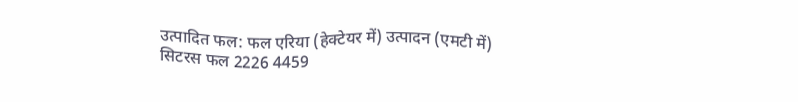उत्पादित फल: फल एरिया (हेक्टेयर में) उत्पादन (एमटी में) सिटरस फल 2226 4459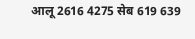आलू 2616 4275 सेब 619 639